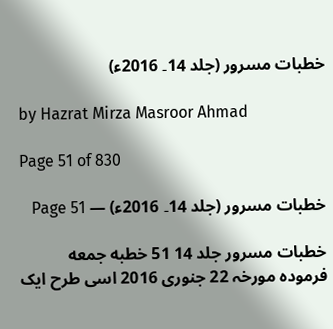خطبات مسرور (جلد 14۔ 2016ء)

by Hazrat Mirza Masroor Ahmad

Page 51 of 830

خطبات مسرور (جلد 14۔ 2016ء) — Page 51

خطبات مسرور جلد 14 51 خطبه جمعه فرمودہ مورخہ 22 جنوری 2016 اسی طرح ایک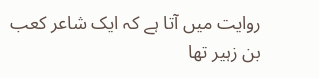روایت میں آتا ہے کہ ایک شاعر کعب بن زہیر تھا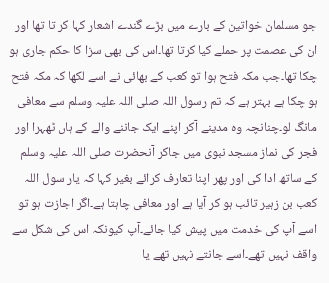جو مسلمان خواتین کے بارے میں بڑے گندے اشعار کہا کر تا تھا اور ان کی عصمت پر حملے کیا کرتا تھا۔اس کی بھی سزا کا حکم جاری ہو چکا تھا۔جب مکہ فتح ہوا تو کعب کے بھائی نے اسے لکھا کہ مکہ فتح ہو چکا ہے بہتر ہے کہ تم رسول اللہ صلی اللہ علیہ وسلم سے معافی مانگ لو۔چنانچہ وہ مدینے آکر اپنے ایک جاننے والے کے ہاں ٹھہرا اور فجر کی نماز مسجد نبوی میں جاکر آنحضرت صلی اللہ علیہ وسلم کے ساتھ ادا کی اور پھر اپنا تعارف کرائے بغیر کہا کہ یار سول اللہ کعب بن زہیر تائب ہو کر آیا ہے اور معافی چاہتا ہے۔اگر اجازت ہو تو اسے آپ کی خدمت میں پیش کیا جائے۔آپ کیونکہ اس کی شکل سے واقف نہیں تھے۔اسے جانتے نہیں تھے یا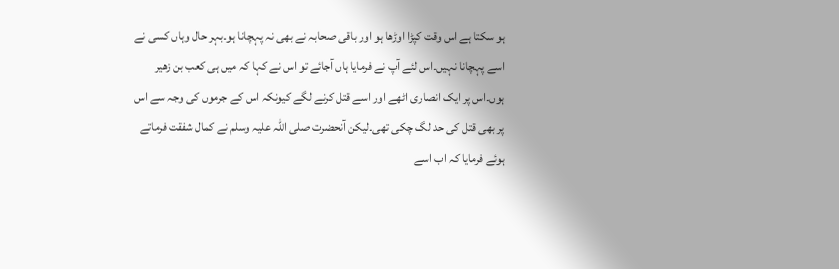ہو سکتا ہے اس وقت کپڑا اوڑھا ہو اور باقی صحابہ نے بھی نہ پہچانا ہو۔بہر حال وہاں کسی نے اسے پہچانا نہیں۔اس لئے آپ نے فرمایا ہاں آجائے تو اس نے کہا کہ میں ہی کعب بن زھیر ہوں۔اس پر ایک انصاری اٹھے اور اسے قتل کرنے لگے کیونکہ اس کے جرموں کی وجہ سے اس پر بھی قتل کی حد لگ چکی تھی۔لیکن آنحضرت صلی اللہ علیہ وسلم نے کمال شفقت فرماتے ہوئے فرمایا کہ اب اسے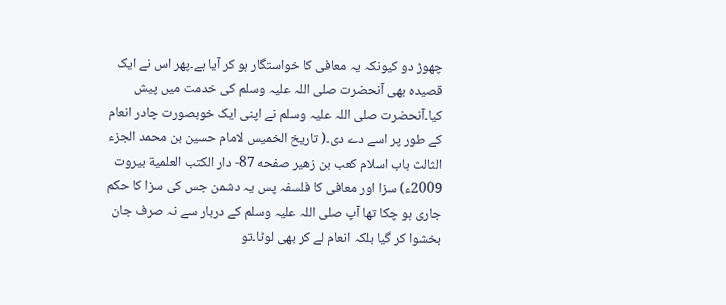چھوڑ دو کیونکہ یہ معافی کا خواستگار ہو کر آیا ہے۔پھر اس نے ایک قصیدہ بھی آنحضرت صلی اللہ علیہ وسلم کی خدمت میں پیش کیا۔آنحضرت صلی اللہ علیہ وسلم نے اپنی ایک خوبصورت چادر انعام کے طور پر اسے دے دی۔( تاريخ الخميس لامام حسین بن محمد الجزء الثالث باب اسلام كعب بن زهير صفحه 87- دار الكتب العلمية بيروت 2009ء) سزا اور معافی کا فلسفہ پس یہ دشمن جس کی سزا کا حکم جاری ہو چکا تھا آپ صلی اللہ علیہ وسلم کے دربار سے نہ صرف جان بخشوا کر گیا بلکہ انعام لے کر بھی لوٹا۔تو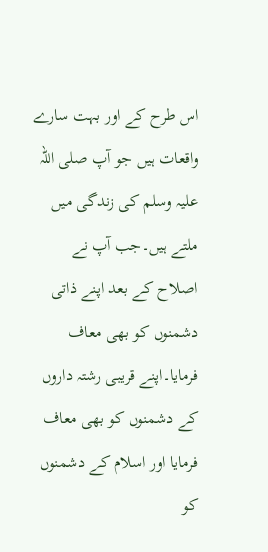اس طرح کے اور بہت سارے واقعات ہیں جو آپ صلی اللہ علیہ وسلم کی زندگی میں ملتے ہیں۔جب آپ نے اصلاح کے بعد اپنے ذاتی دشمنوں کو بھی معاف فرمایا۔اپنے قریبی رشتہ داروں کے دشمنوں کو بھی معاف فرمایا اور اسلام کے دشمنوں کو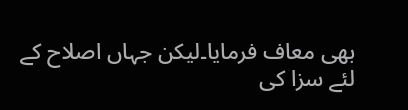بھی معاف فرمایا۔لیکن جہاں اصلاح کے لئے سزا کی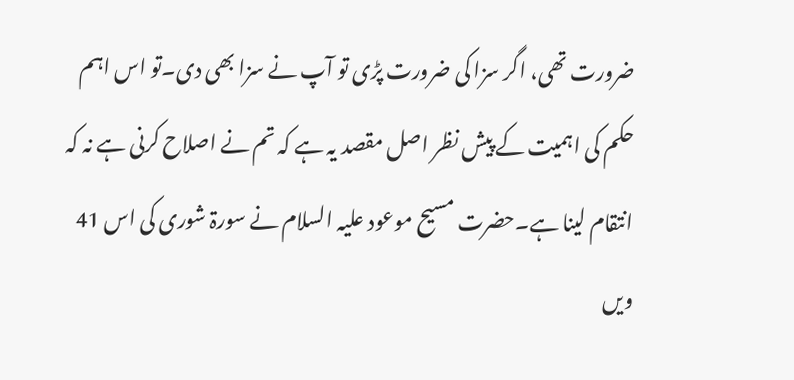ضرورت تھی، اگر سزا کی ضرورت پڑی تو آپ نے سزا بھی دی۔تو اس اہم حکم کی اہمیت کے پیش نظر اصل مقصد یہ ہے کہ تم نے اصلاح کرنی ہے نہ کہ انتقام لینا ہے۔حضرت مسیح موعود علیہ السلام نے سورۃ شوری کی اس 41 ویں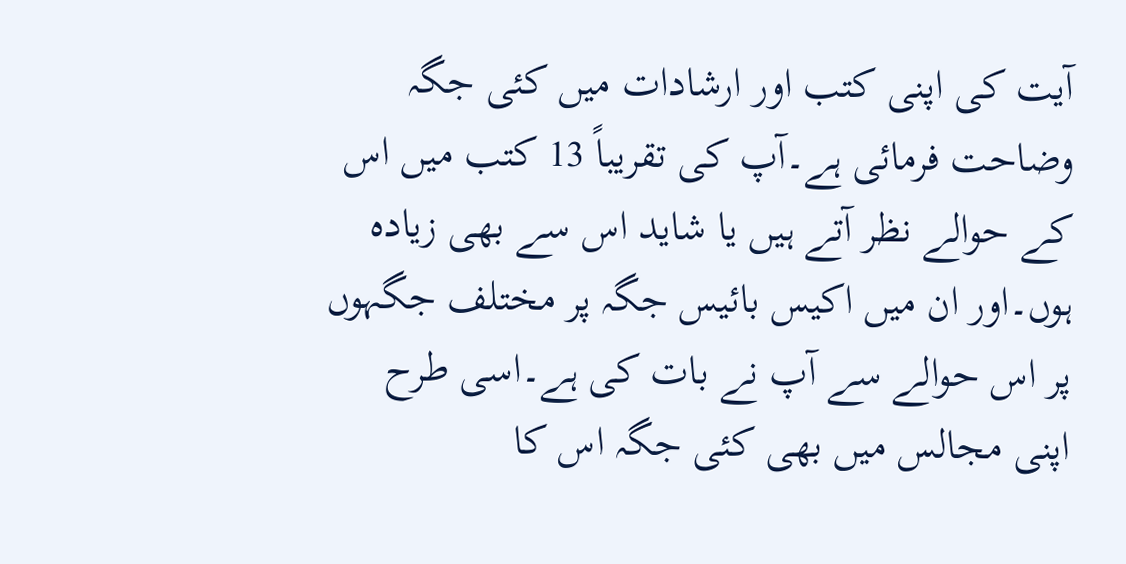آیت کی اپنی کتب اور ارشادات میں کئی جگہ وضاحت فرمائی ہے۔آپ کی تقریباً 13 کتب میں اس کے حوالے نظر آتے ہیں یا شاید اس سے بھی زیادہ ہوں۔اور ان میں اکیس بائیس جگہ پر مختلف جگہوں پر اس حوالے سے آپ نے بات کی ہے۔اسی طرح اپنی مجالس میں بھی کئی جگہ اس کا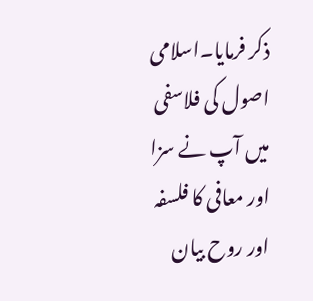ذکر فرمایا۔اسلامی اصول کی فلاسفی میں آپ نے سزا اور معافی کا فلسفہ اور روح بیان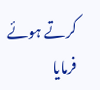کرتے ہوئے فرمایا